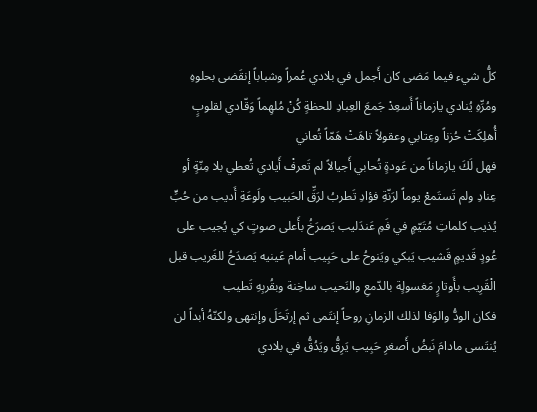كلُّ شيء فيما مَضى كان أَجمل في بلادي عُمراً وشباباً إنقَضى بحلوهِ ومُرِّهِ يُنادي يازماناً أَسعِدْ جَمعَ العِبادِ للحظةٍ كُنْ مُلهِماً وَقّادي لقلوبٍ أُهلِكَتْ حُزناً وعِتابي وعقولاً تاهَتْ هَمّاً تُعاني
فهل لَكَ يازماناً من عَودةٍ تُحابي أَجيالاً لم تَعرفْ أَيادي تُعطي بلا مِنّةٍ أو عِنادِ ولم تَستَمعْ يوماً لرَنّةِ فؤادِ تَطربُ لرَقِّ الحَبيب ولَوعَةِ أَديب من حُبٍّ يُذيب كلماتِ مُتَيّمٍ في فَمِ عَندَليب يَصرَخُ بأَعلى صوتٍ كي يُجيب على عُودٍ قَديمٍ قَشيب يَبكي ويَنوحُ على حَبِيب أمام عَينيه يَصدَحُ للغَريب قبل الْقَرِيب بأَوتارٍ مَغسولٍة بالدّمعِ والنَحيب ساخِنة وبقُربِهِ تَطيب
فكان الودُّ والوَفا لذلك الزمانِ روحاً إنتَمى ثم إرتَحَلَ وإنتهى ولكنّهُ أبداً لن يُنتَسى مادامَ نَبضُ أَصغرِ حَبِيب يَرِقُّ ويَدُقُّ في بلادي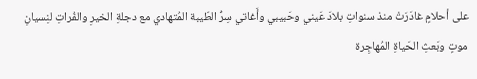على أحلامٍ غادَرَتْ منذ سنواتِ بلادَ عَيني وحَبيبي وأَغاتي سِرُّ الطّيبة المُتهادي مع دجلةِ الخيرِ والفُراتِ لنِسيانِ موتٍ وبَعثِ الحَياةِ المُهاجِرة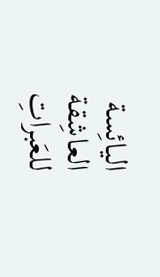اليائِسة العاشِقة للعَبراتِ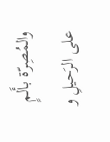والمُصِرّة بأَلمٍ على الرَحيلِ و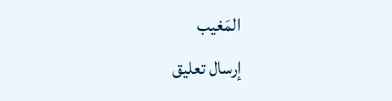المَغيب
إرسال تعليق